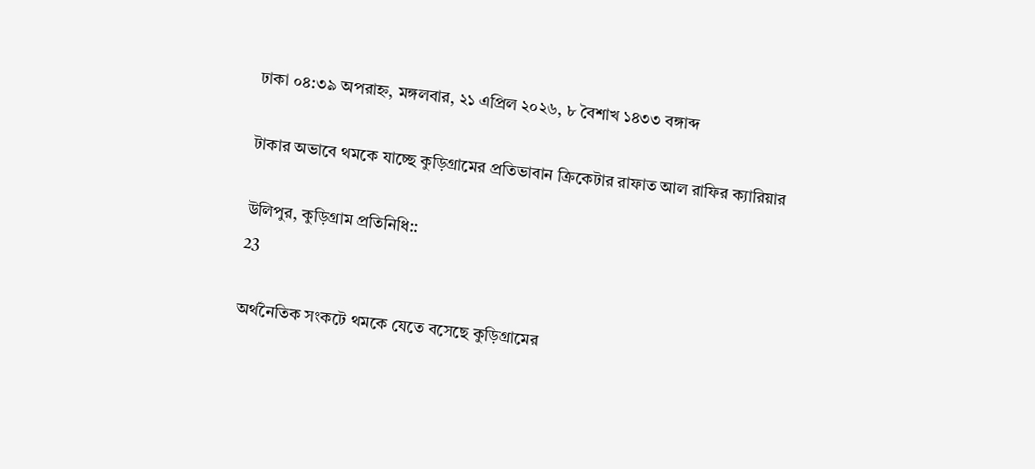ঢাকা ০৪:৩৯ অপরাহ্ন, মঙ্গলবার, ২১ এপ্রিল ২০২৬, ৮ বৈশাখ ১৪৩৩ বঙ্গাব্দ

টাকার অভাবে থমকে যাচ্ছে কুড়িগ্রামের প্রতিভাবান ক্রিকেটার রাফাত আল রাফির ক্যারিয়ার

উলিপুর, কুড়িগ্রাম প্রতিনিধি::
23

অর্থনৈতিক সংকটে থমকে যেতে বসেছে কুড়িগ্রামের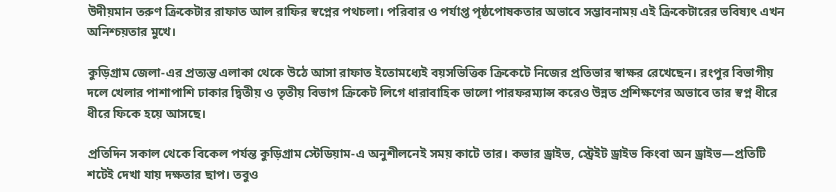উদীয়মান তরুণ ক্রিকেটার রাফাত আল রাফির স্বপ্নের পথচলা। পরিবার ও পর্যাপ্ত পৃষ্ঠপোষকতার অভাবে সম্ভাবনাময় এই ক্রিকেটারের ভবিষ্যৎ এখন অনিশ্চয়তার মুখে।

কুড়িগ্রাম জেলা-এর প্রত্যন্ত এলাকা থেকে উঠে আসা রাফাত ইতোমধ্যেই বয়সভিত্তিক ক্রিকেটে নিজের প্রতিভার স্বাক্ষর রেখেছেন। রংপুর বিভাগীয় দলে খেলার পাশাপাশি ঢাকার দ্বিতীয় ও তৃতীয় বিভাগ ক্রিকেট লিগে ধারাবাহিক ভালো পারফরম্যান্স করেও উন্নত প্রশিক্ষণের অভাবে তার স্বপ্ন ধীরে ধীরে ফিকে হয়ে আসছে।

প্রতিদিন সকাল থেকে বিকেল পর্যন্ত কুড়িগ্রাম স্টেডিয়াম-এ অনুশীলনেই সময় কাটে তার। কভার ড্রাইভ, স্ট্রেইট ড্রাইভ কিংবা অন ড্রাইভ—প্রতিটি শটেই দেখা যায় দক্ষতার ছাপ। তবুও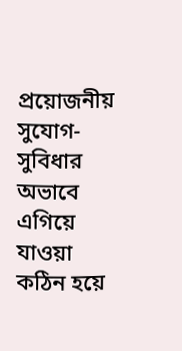প্রয়োজনীয় সুযোগ-সুবিধার অভাবে এগিয়ে যাওয়া কঠিন হয়ে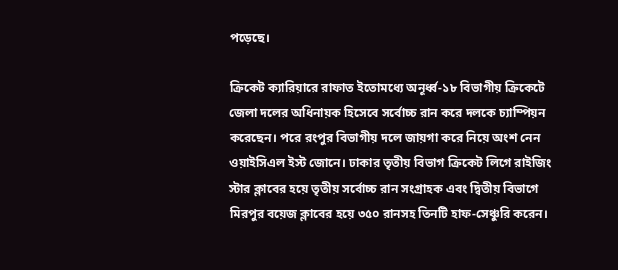পড়েছে।

ক্রিকেট ক্যারিয়ারে রাফাত ইতোমধ্যে অনূর্ধ্ব-১৮ বিভাগীয় ক্রিকেটে জেলা দলের অধিনায়ক হিসেবে সর্বোচ্চ রান করে দলকে চ্যাম্পিয়ন করেছেন। পরে রংপুর বিভাগীয় দলে জায়গা করে নিয়ে অংশ নেন ওয়াইসিএল ইস্ট জোনে। ঢাকার তৃতীয় বিভাগ ক্রিকেট লিগে রাইজিং স্টার ক্লাবের হয়ে তৃতীয় সর্বোচ্চ রান সংগ্রাহক এবং দ্বিতীয় বিভাগে মিরপুর বয়েজ ক্লাবের হয়ে ৩৫০ রানসহ তিনটি হাফ-সেঞ্চুরি করেন।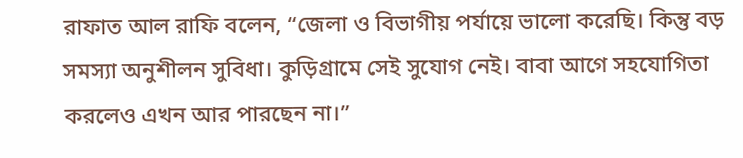রাফাত আল রাফি বলেন, “জেলা ও বিভাগীয় পর্যায়ে ভালো করেছি। কিন্তু বড় সমস্যা অনুশীলন সুবিধা। কুড়িগ্রামে সেই সুযোগ নেই। বাবা আগে সহযোগিতা করলেও এখন আর পারছেন না।”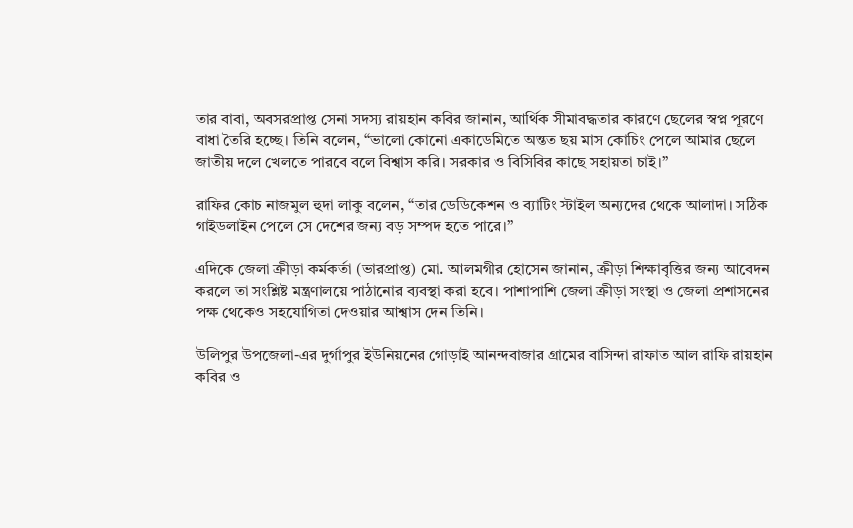তার বাবা, অবসরপ্রাপ্ত সেনা সদস্য রায়হান কবির জানান, আর্থিক সীমাবদ্ধতার কারণে ছেলের স্বপ্ন পূরণে বাধা তৈরি হচ্ছে। তিনি বলেন, “ভালো কোনো একাডেমিতে অন্তত ছয় মাস কোচিং পেলে আমার ছেলে জাতীয় দলে খেলতে পারবে বলে বিশ্বাস করি। সরকার ও বিসিবির কাছে সহায়তা চাই।”

রাফির কোচ নাজমুল হুদা লাকু বলেন, “তার ডেডিকেশন ও ব্যাটিং স্টাইল অন্যদের থেকে আলাদা। সঠিক গাইডলাইন পেলে সে দেশের জন্য বড় সম্পদ হতে পারে।”

এদিকে জেলা ক্রীড়া কর্মকর্তা (ভারপ্রাপ্ত) মো. আলমগীর হোসেন জানান, ক্রীড়া শিক্ষাবৃত্তির জন্য আবেদন করলে তা সংশ্লিষ্ট মন্ত্রণালয়ে পাঠানোর ব্যবস্থা করা হবে। পাশাপাশি জেলা ক্রীড়া সংস্থা ও জেলা প্রশাসনের পক্ষ থেকেও সহযোগিতা দেওয়ার আশ্বাস দেন তিনি।

উলিপুর উপজেলা-এর দুর্গাপুর ইউনিয়নের গোড়াই আনন্দবাজার গ্রামের বাসিন্দা রাফাত আল রাফি রায়হান কবির ও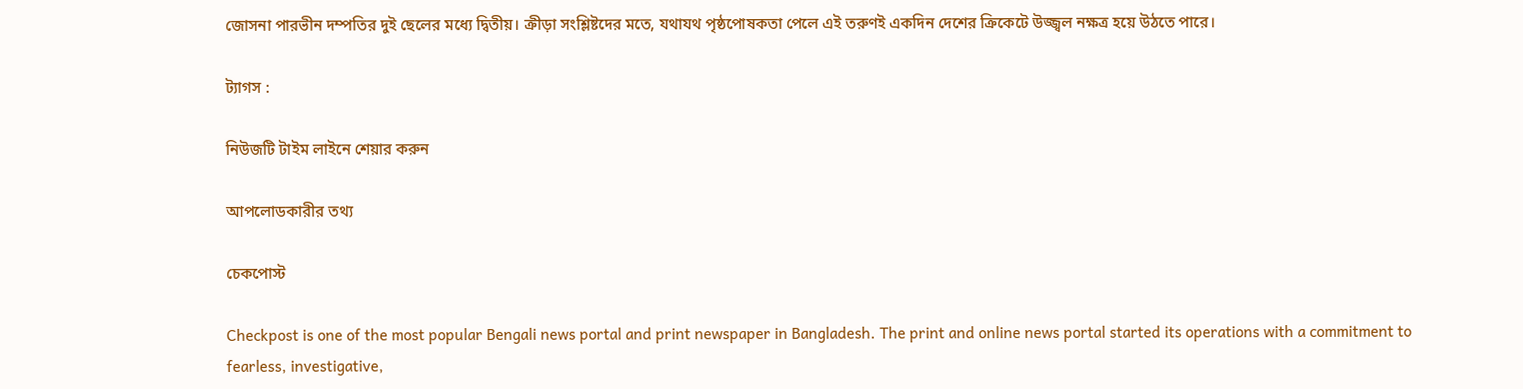জোসনা পারভীন দম্পতির দুই ছেলের মধ্যে দ্বিতীয়। ক্রীড়া সংশ্লিষ্টদের মতে, যথাযথ পৃষ্ঠপোষকতা পেলে এই তরুণই একদিন দেশের ক্রিকেটে উজ্জ্বল নক্ষত্র হয়ে উঠতে পারে।

ট্যাগস :

নিউজটি টাইম লাইনে শেয়ার করুন

আপলোডকারীর তথ্য

চেকপোস্ট

Checkpost is one of the most popular Bengali news portal and print newspaper in Bangladesh. The print and online news portal started its operations with a commitment to fearless, investigative,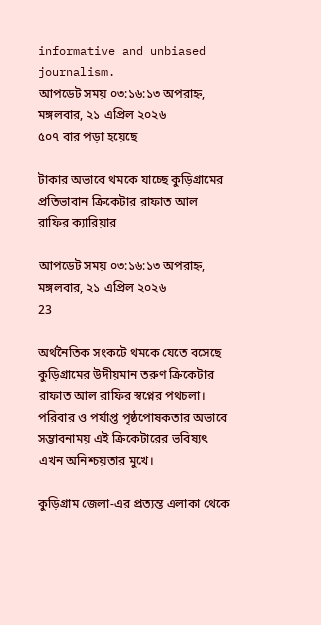informative and unbiased journalism.
আপডেট সময় ০৩:১৬:১৩ অপরাহ্ন, মঙ্গলবার, ২১ এপ্রিল ২০২৬
৫০৭ বার পড়া হয়েছে

টাকার অভাবে থমকে যাচ্ছে কুড়িগ্রামের প্রতিভাবান ক্রিকেটার রাফাত আল রাফির ক্যারিয়ার

আপডেট সময় ০৩:১৬:১৩ অপরাহ্ন, মঙ্গলবার, ২১ এপ্রিল ২০২৬
23

অর্থনৈতিক সংকটে থমকে যেতে বসেছে কুড়িগ্রামের উদীয়মান তরুণ ক্রিকেটার রাফাত আল রাফির স্বপ্নের পথচলা। পরিবার ও পর্যাপ্ত পৃষ্ঠপোষকতার অভাবে সম্ভাবনাময় এই ক্রিকেটারের ভবিষ্যৎ এখন অনিশ্চয়তার মুখে।

কুড়িগ্রাম জেলা-এর প্রত্যন্ত এলাকা থেকে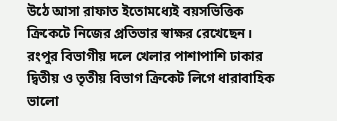উঠে আসা রাফাত ইতোমধ্যেই বয়সভিত্তিক ক্রিকেটে নিজের প্রতিভার স্বাক্ষর রেখেছেন। রংপুর বিভাগীয় দলে খেলার পাশাপাশি ঢাকার দ্বিতীয় ও তৃতীয় বিভাগ ক্রিকেট লিগে ধারাবাহিক ভালো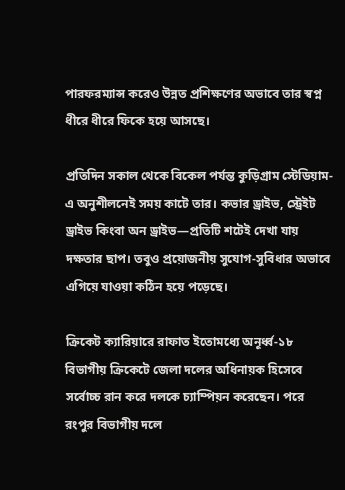পারফরম্যান্স করেও উন্নত প্রশিক্ষণের অভাবে তার স্বপ্ন ধীরে ধীরে ফিকে হয়ে আসছে।

প্রতিদিন সকাল থেকে বিকেল পর্যন্ত কুড়িগ্রাম স্টেডিয়াম-এ অনুশীলনেই সময় কাটে তার। কভার ড্রাইভ, স্ট্রেইট ড্রাইভ কিংবা অন ড্রাইভ—প্রতিটি শটেই দেখা যায় দক্ষতার ছাপ। তবুও প্রয়োজনীয় সুযোগ-সুবিধার অভাবে এগিয়ে যাওয়া কঠিন হয়ে পড়েছে।

ক্রিকেট ক্যারিয়ারে রাফাত ইতোমধ্যে অনূর্ধ্ব-১৮ বিভাগীয় ক্রিকেটে জেলা দলের অধিনায়ক হিসেবে সর্বোচ্চ রান করে দলকে চ্যাম্পিয়ন করেছেন। পরে রংপুর বিভাগীয় দলে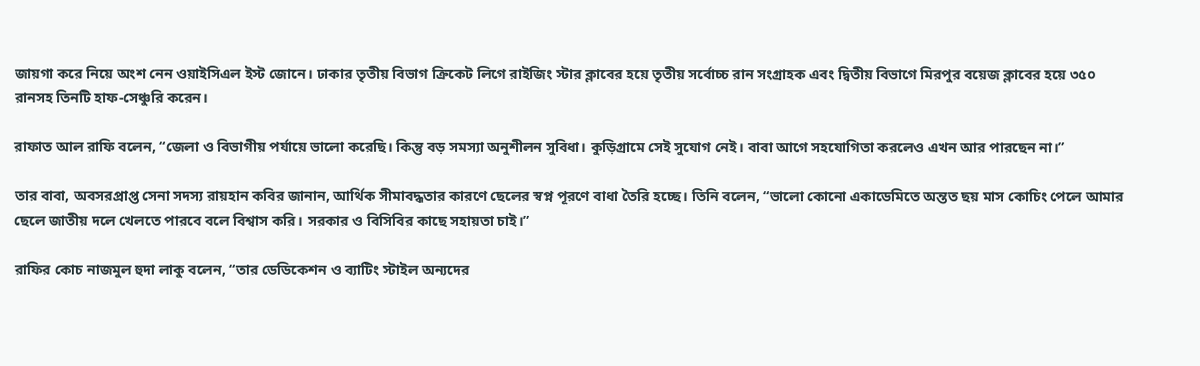জায়গা করে নিয়ে অংশ নেন ওয়াইসিএল ইস্ট জোনে। ঢাকার তৃতীয় বিভাগ ক্রিকেট লিগে রাইজিং স্টার ক্লাবের হয়ে তৃতীয় সর্বোচ্চ রান সংগ্রাহক এবং দ্বিতীয় বিভাগে মিরপুর বয়েজ ক্লাবের হয়ে ৩৫০ রানসহ তিনটি হাফ-সেঞ্চুরি করেন।

রাফাত আল রাফি বলেন, “জেলা ও বিভাগীয় পর্যায়ে ভালো করেছি। কিন্তু বড় সমস্যা অনুশীলন সুবিধা। কুড়িগ্রামে সেই সুযোগ নেই। বাবা আগে সহযোগিতা করলেও এখন আর পারছেন না।”

তার বাবা, অবসরপ্রাপ্ত সেনা সদস্য রায়হান কবির জানান, আর্থিক সীমাবদ্ধতার কারণে ছেলের স্বপ্ন পূরণে বাধা তৈরি হচ্ছে। তিনি বলেন, “ভালো কোনো একাডেমিতে অন্তত ছয় মাস কোচিং পেলে আমার ছেলে জাতীয় দলে খেলতে পারবে বলে বিশ্বাস করি। সরকার ও বিসিবির কাছে সহায়তা চাই।”

রাফির কোচ নাজমুল হুদা লাকু বলেন, “তার ডেডিকেশন ও ব্যাটিং স্টাইল অন্যদের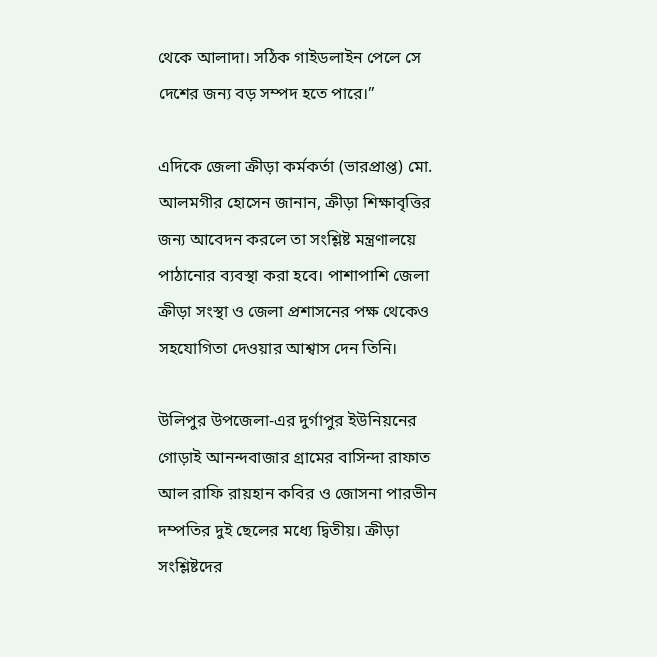থেকে আলাদা। সঠিক গাইডলাইন পেলে সে দেশের জন্য বড় সম্পদ হতে পারে।”

এদিকে জেলা ক্রীড়া কর্মকর্তা (ভারপ্রাপ্ত) মো. আলমগীর হোসেন জানান, ক্রীড়া শিক্ষাবৃত্তির জন্য আবেদন করলে তা সংশ্লিষ্ট মন্ত্রণালয়ে পাঠানোর ব্যবস্থা করা হবে। পাশাপাশি জেলা ক্রীড়া সংস্থা ও জেলা প্রশাসনের পক্ষ থেকেও সহযোগিতা দেওয়ার আশ্বাস দেন তিনি।

উলিপুর উপজেলা-এর দুর্গাপুর ইউনিয়নের গোড়াই আনন্দবাজার গ্রামের বাসিন্দা রাফাত আল রাফি রায়হান কবির ও জোসনা পারভীন দম্পতির দুই ছেলের মধ্যে দ্বিতীয়। ক্রীড়া সংশ্লিষ্টদের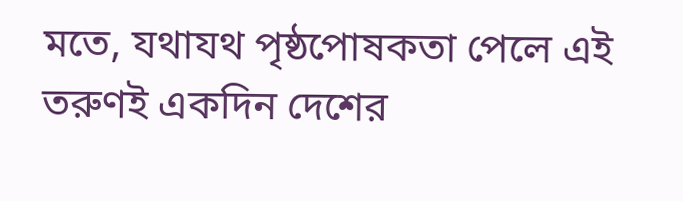মতে, যথাযথ পৃষ্ঠপোষকতা পেলে এই তরুণই একদিন দেশের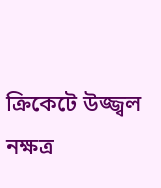ক্রিকেটে উজ্জ্বল নক্ষত্র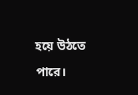হয়ে উঠতে পারে।